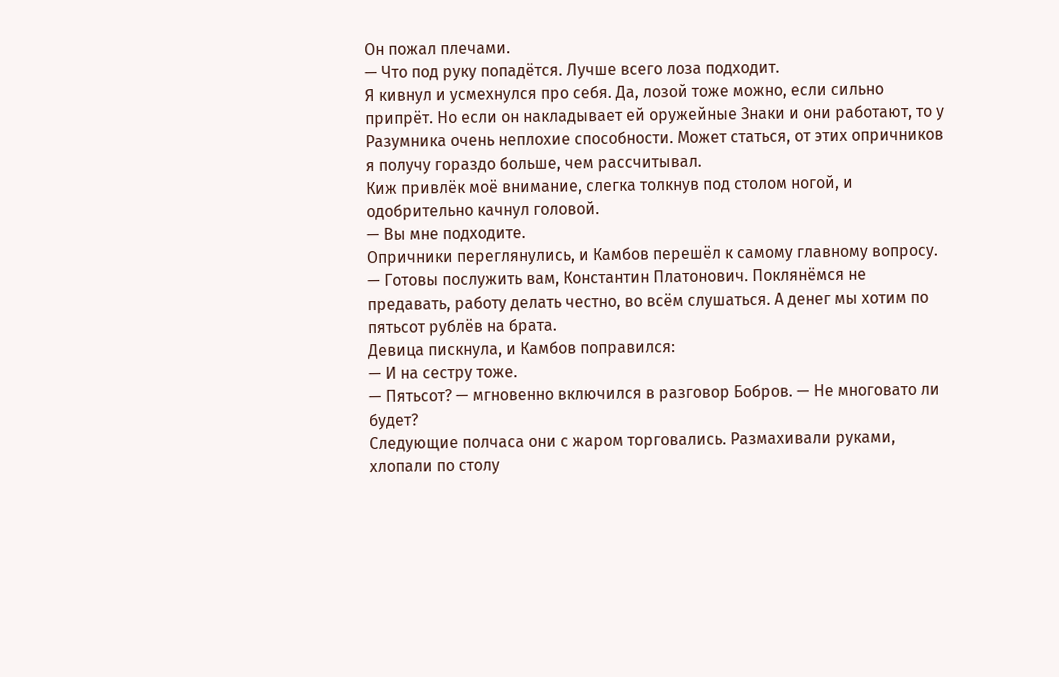Он пожал плечами.
— Что под руку попадётся. Лучше всего лоза подходит.
Я кивнул и усмехнулся про себя. Да, лозой тоже можно, если сильно припрёт. Но если он накладывает ей оружейные Знаки и они работают, то у Разумника очень неплохие способности. Может статься, от этих опричников я получу гораздо больше, чем рассчитывал.
Киж привлёк моё внимание, слегка толкнув под столом ногой, и одобрительно качнул головой.
— Вы мне подходите.
Опричники переглянулись, и Камбов перешёл к самому главному вопросу.
— Готовы послужить вам, Константин Платонович. Поклянёмся не предавать, работу делать честно, во всём слушаться. А денег мы хотим по пятьсот рублёв на брата.
Девица пискнула, и Камбов поправился:
— И на сестру тоже.
— Пятьсот? — мгновенно включился в разговор Бобров. — Не многовато ли будет?
Следующие полчаса они с жаром торговались. Размахивали руками, хлопали по столу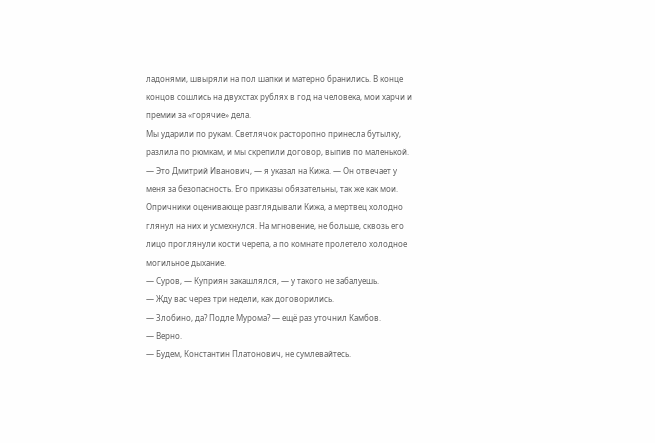ладонями, швыряли на пол шапки и матерно бранились. В конце концов сошлись на двухстах рублях в год на человека, мои харчи и премии за «горячие» дела.
Мы ударили по рукам. Светлячок расторопно принесла бутылку, разлила по рюмкам, и мы скрепили договор, выпив по маленькой.
— Это Дмитрий Иванович, — я указал на Кижа. — Он отвечает у меня за безопасность. Его приказы обязательны, так же как мои.
Опричники оценивающе разглядывали Кижа, а мертвец холодно глянул на них и усмехнулся. На мгновение, не больше, сквозь его лицо проглянули кости черепа, а по комнате пролетело холодное могильное дыхание.
— Суров, — Куприян закашлялся, — у такого не забалуешь.
— Жду вас через три недели, как договорились.
— Злобино, да? Подле Мурома? — ещё раз уточнил Камбов.
— Верно.
— Будем, Константин Платонович, не сумлевайтесь.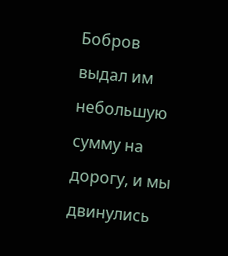Бобров выдал им небольшую сумму на дорогу, и мы двинулись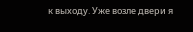к выходу. Уже возле двери я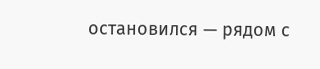остановился — рядом с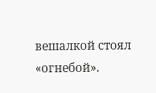вешалкой стоял «огнебой».